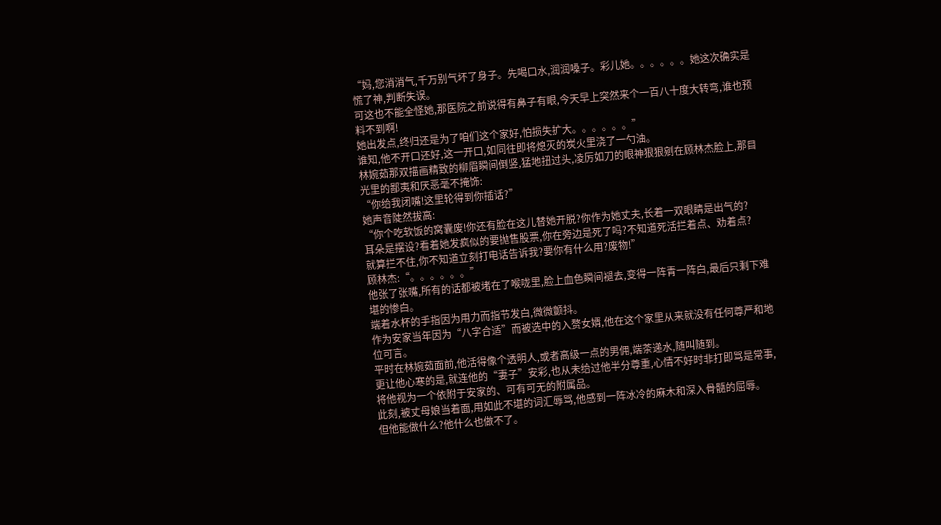“妈,您消消气,千万别气坏了身子。先喝口水,润润嗓子。彩儿她。。。。。。她这次确实是慌了神,判断失误。
可这也不能全怪她,那医院之前说得有鼻子有眼,今天早上突然来个一百八十度大转弯,谁也预料不到啊!
她出发点,终归还是为了咱们这个家好,怕损失扩大。。。。。。”
谁知,他不开口还好,这一开口,如同往即将熄灭的炭火里浇了一勺油。
林婉茹那双描画精致的柳眉瞬间倒竖,猛地扭过头,凌厉如刀的眼神狠狠剜在顾林杰脸上,那目光里的鄙夷和厌恶毫不掩饰:
“你给我闭嘴!这里轮得到你插话?”
她声音陡然拔高:
“你个吃软饭的窝囊废!你还有脸在这儿替她开脱?你作为她丈夫,长着一双眼睛是出气的?
耳朵是摆设?看着她发疯似的要抛售股票,你在旁边是死了吗?不知道死活拦着点、劝着点?
就算拦不住,你不知道立刻打电话告诉我?要你有什么用?废物!”
顾林杰:“。。。。。。”
他张了张嘴,所有的话都被堵在了喉咙里,脸上血色瞬间褪去,变得一阵青一阵白,最后只剩下难堪的惨白。
端着水杯的手指因为用力而指节发白,微微颤抖。
作为安家当年因为“八字合适”而被选中的入赘女婿,他在这个家里从来就没有任何尊严和地位可言。
平时在林婉茹面前,他活得像个透明人,或者高级一点的男佣,端茶递水,随叫随到。
更让他心寒的是,就连他的“妻子”安彩,也从未给过他半分尊重,心情不好时非打即骂是常事,将他视为一个依附于安家的、可有可无的附属品。
此刻,被丈母娘当着面,用如此不堪的词汇辱骂,他感到一阵冰冷的麻木和深入骨髓的屈辱。
但他能做什么?他什么也做不了。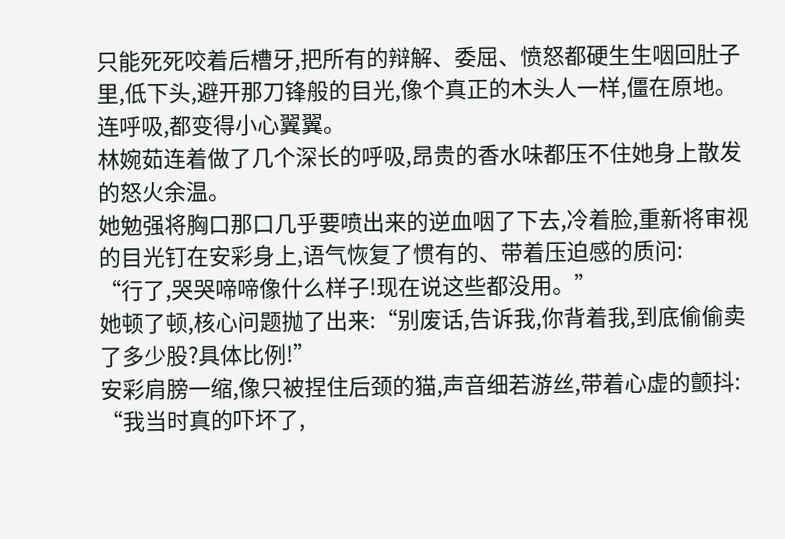只能死死咬着后槽牙,把所有的辩解、委屈、愤怒都硬生生咽回肚子里,低下头,避开那刀锋般的目光,像个真正的木头人一样,僵在原地。
连呼吸,都变得小心翼翼。
林婉茹连着做了几个深长的呼吸,昂贵的香水味都压不住她身上散发的怒火余温。
她勉强将胸口那口几乎要喷出来的逆血咽了下去,冷着脸,重新将审视的目光钉在安彩身上,语气恢复了惯有的、带着压迫感的质问:
“行了,哭哭啼啼像什么样子!现在说这些都没用。”
她顿了顿,核心问题抛了出来:“别废话,告诉我,你背着我,到底偷偷卖了多少股?具体比例!”
安彩肩膀一缩,像只被捏住后颈的猫,声音细若游丝,带着心虚的颤抖:
“我当时真的吓坏了,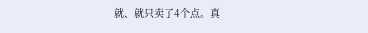就、就只卖了4个点。真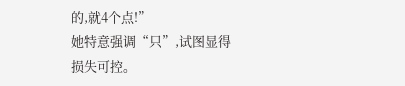的,就4个点!”
她特意强调“只”,试图显得损失可控。